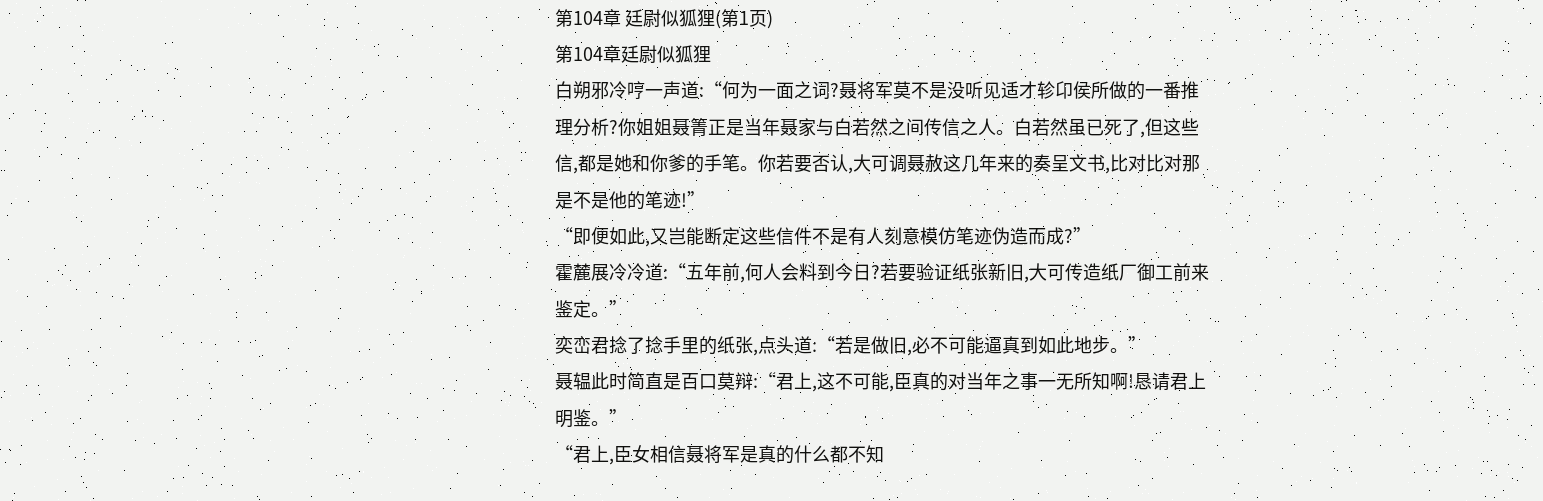第104章 廷尉似狐狸(第1页)
第104章廷尉似狐狸
白朔邪冷哼一声道:“何为一面之词?聂将军莫不是没听见适才轸卬侯所做的一番推理分析?你姐姐聂箐正是当年聂家与白若然之间传信之人。白若然虽已死了,但这些信,都是她和你爹的手笔。你若要否认,大可调聂赦这几年来的奏呈文书,比对比对那是不是他的笔迹!”
“即便如此,又岂能断定这些信件不是有人刻意模仿笔迹伪造而成?”
霍麓展冷冷道:“五年前,何人会料到今日?若要验证纸张新旧,大可传造纸厂御工前来鉴定。”
奕峦君捻了捻手里的纸张,点头道:“若是做旧,必不可能逼真到如此地步。”
聂辒此时简直是百口莫辩:“君上,这不可能,臣真的对当年之事一无所知啊!恳请君上明鉴。”
“君上,臣女相信聂将军是真的什么都不知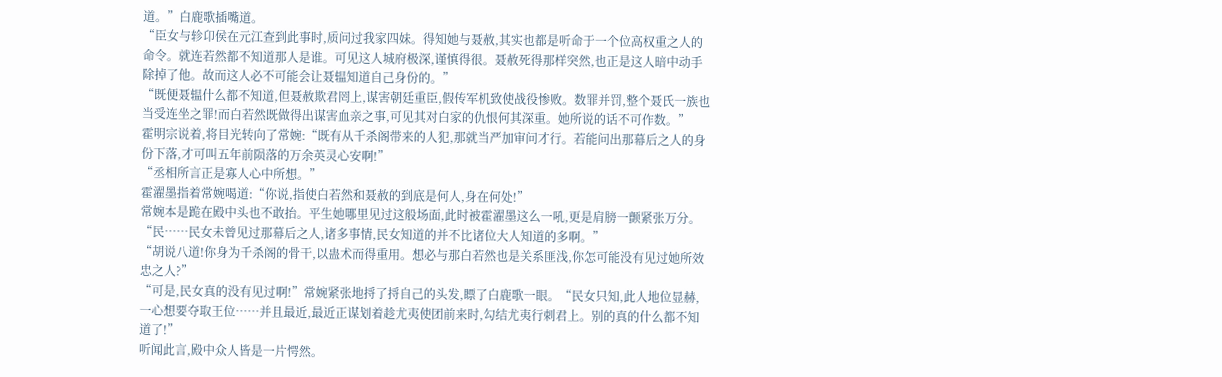道。”白鹿歌插嘴道。
“臣女与轸卬侯在元江查到此事时,质问过我家四妹。得知她与聂赦,其实也都是听命于一个位高权重之人的命令。就连若然都不知道那人是谁。可见这人城府极深,谨慎得很。聂赦死得那样突然,也正是这人暗中动手除掉了他。故而这人必不可能会让聂辒知道自己身份的。”
“既便聂辒什么都不知道,但聂赦欺君罔上,谋害朝廷重臣,假传军机致使战役惨败。数罪并罚,整个聂氏一族也当受连坐之罪!而白若然既做得出谋害血亲之事,可见其对白家的仇恨何其深重。她所说的话不可作数。”
霍明宗说着,将目光转向了常婉:“既有从千杀阁带来的人犯,那就当严加审问才行。若能问出那幕后之人的身份下落,才可叫五年前陨落的万余英灵心安啊!”
“丞相所言正是寡人心中所想。”
霍濯墨指着常婉喝道:“你说,指使白若然和聂赦的到底是何人,身在何处!”
常婉本是跪在殿中头也不敢抬。平生她哪里见过这般场面,此时被霍濯墨这么一吼,更是肩膀一颤紧张万分。
“民……民女未曾见过那幕后之人,诸多事情,民女知道的并不比诸位大人知道的多啊。”
“胡说八道!你身为千杀阁的骨干,以蛊术而得重用。想必与那白若然也是关系匪浅,你怎可能没有见过她所效忠之人?”
“可是,民女真的没有见过啊!”常婉紧张地捋了捋自己的头发,瞟了白鹿歌一眼。“民女只知,此人地位显赫,一心想要夺取王位……并且最近,最近正谋划着趁尤夷使团前来时,勾结尤夷行刺君上。别的真的什么都不知道了!”
听闻此言,殿中众人皆是一片愕然。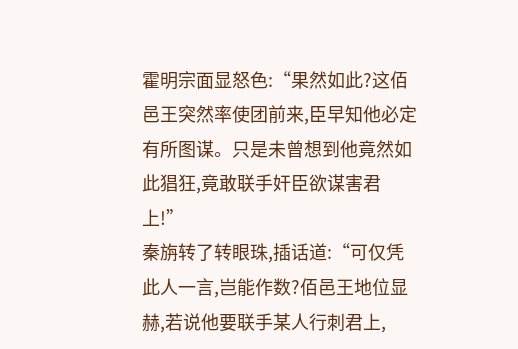霍明宗面显怒色:“果然如此?这佰邑王突然率使团前来,臣早知他必定有所图谋。只是未曾想到他竟然如此猖狂,竟敢联手奸臣欲谋害君上!”
秦旃转了转眼珠,插话道:“可仅凭此人一言,岂能作数?佰邑王地位显赫,若说他要联手某人行刺君上,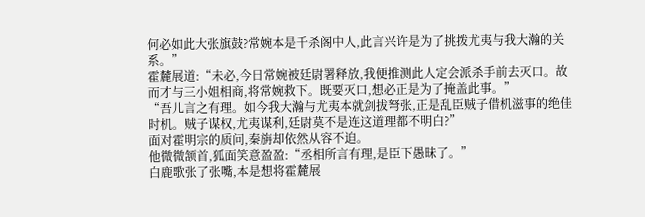何必如此大张旗鼓?常婉本是千杀阁中人,此言兴许是为了挑拨尤夷与我大瀚的关系。”
霍麓展道:“未必,今日常婉被廷尉署释放,我便推测此人定会派杀手前去灭口。故而才与三小姐相商,将常婉救下。既要灭口,想必正是为了掩盖此事。”
“吾儿言之有理。如今我大瀚与尤夷本就剑拔弩张,正是乱臣贼子借机滋事的绝佳时机。贼子谋权,尤夷谋利,廷尉莫不是连这道理都不明白?”
面对霍明宗的质问,秦旃却依然从容不迫。
他微微颔首,狐面笑意盈盈:“丞相所言有理,是臣下愚昧了。”
白鹿歌张了张嘴,本是想将霍麓展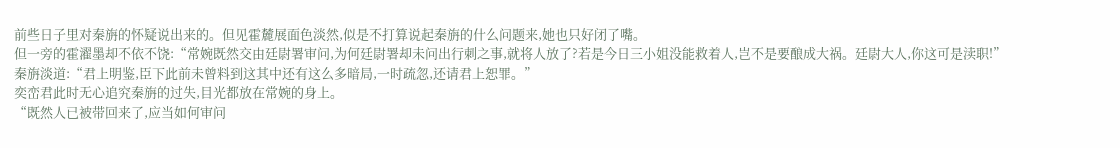前些日子里对秦旃的怀疑说出来的。但见霍麓展面色淡然,似是不打算说起秦旃的什么问题来,她也只好闭了嘴。
但一旁的霍濯墨却不依不饶:“常婉既然交由廷尉署审问,为何廷尉署却未问出行刺之事,就将人放了?若是今日三小姐没能救着人,岂不是要酿成大祸。廷尉大人,你这可是渎职!”
秦旃淡道:“君上明鉴,臣下此前未曾料到这其中还有这么多暗局,一时疏忽,还请君上恕罪。”
奕峦君此时无心追究秦旃的过失,目光都放在常婉的身上。
“既然人已被带回来了,应当如何审问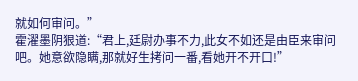就如何审问。”
霍濯墨阴狠道:“君上,廷尉办事不力,此女不如还是由臣来审问吧。她意欲隐瞒,那就好生拷问一番,看她开不开口!”